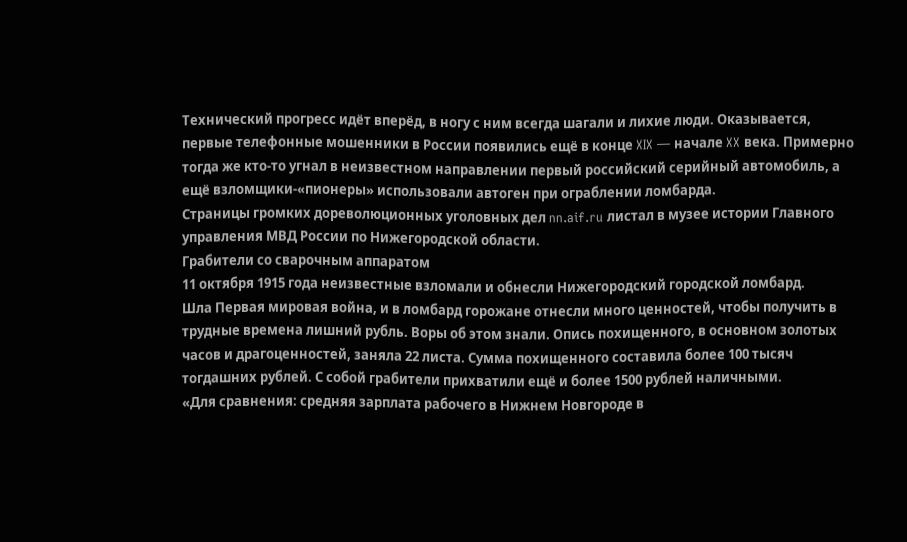Технический прогресс идёт вперёд, в ногу с ним всегда шагали и лихие люди. Оказывается, первые телефонные мошенники в России появились ещё в конце XIX — начале XX века. Примерно тогда же кто-то угнал в неизвестном направлении первый российский серийный автомобиль, а ещё взломщики-«пионеры» использовали автоген при ограблении ломбарда.
Страницы громких дореволюционных уголовных дел nn.aif.ru листал в музее истории Главного управления МВД России по Нижегородской области.
Грабители со сварочным аппаратом
11 октября 1915 года неизвестные взломали и обнесли Нижегородский городской ломбард.
Шла Первая мировая война, и в ломбард горожане отнесли много ценностей, чтобы получить в трудные времена лишний рубль. Воры об этом знали. Опись похищенного, в основном золотых часов и драгоценностей, заняла 22 листа. Сумма похищенного составила более 100 тысяч тогдашних рублей. С собой грабители прихватили ещё и более 1500 рублей наличными.
«Для сравнения: средняя зарплата рабочего в Нижнем Новгороде в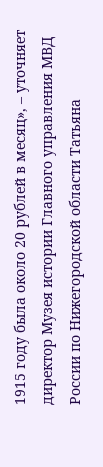1915 году была около 20 рублей в месяц», – уточняет директор Музея истории Главного управления МВД России по Нижегородской области Татьяна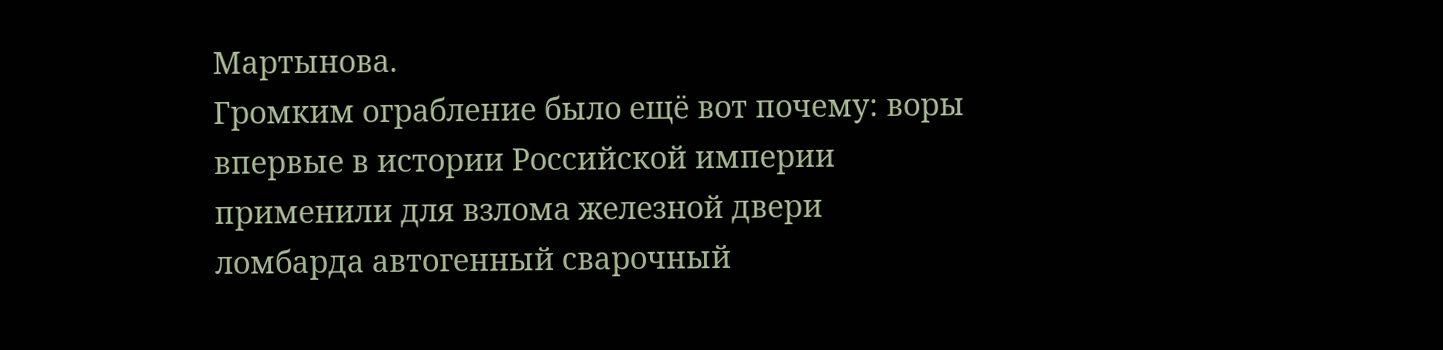Мартынова.
Громким ограбление было ещё вот почему: воры впервые в истории Российской империи применили для взлома железной двери ломбарда автогенный сварочный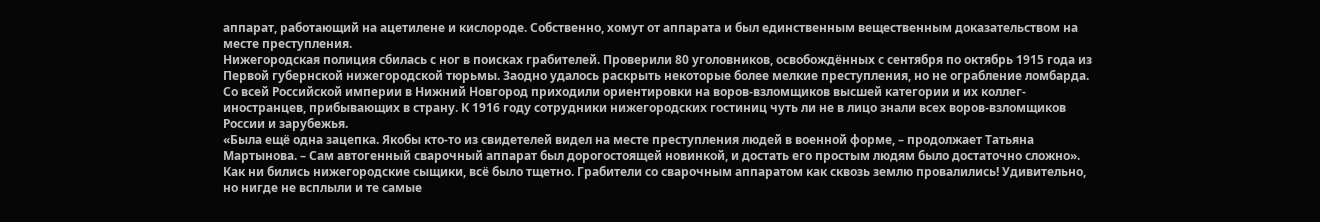аппарат, работающий на ацетилене и кислороде. Собственно, хомут от аппарата и был единственным вещественным доказательством на месте преступления.
Нижегородская полиция сбилась с ног в поисках грабителей. Проверили 80 уголовников, освобождённых с сентября по октябрь 1915 года из Первой губернской нижегородской тюрьмы. Заодно удалось раскрыть некоторые более мелкие преступления, но не ограбление ломбарда. Со всей Российской империи в Нижний Новгород приходили ориентировки на воров-взломщиков высшей категории и их коллег-иностранцев, прибывающих в страну. К 1916 году сотрудники нижегородских гостиниц чуть ли не в лицо знали всех воров-взломщиков России и зарубежья.
«Была ещё одна зацепка. Якобы кто-то из свидетелей видел на месте преступления людей в военной форме, – продолжает Татьяна Мартынова. – Сам автогенный сварочный аппарат был дорогостоящей новинкой, и достать его простым людям было достаточно сложно».
Как ни бились нижегородские сыщики, всё было тщетно. Грабители со сварочным аппаратом как сквозь землю провалились! Удивительно, но нигде не всплыли и те самые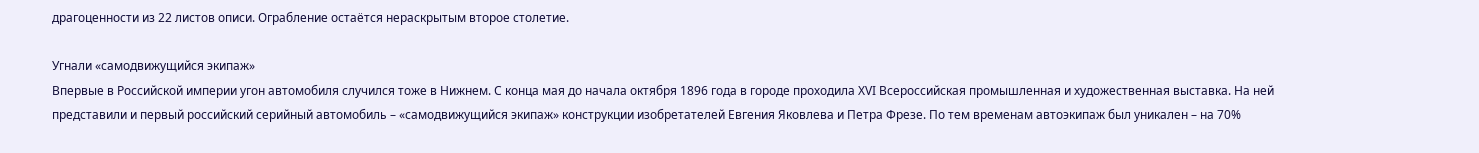драгоценности из 22 листов описи. Ограбление остаётся нераскрытым второе столетие.

Угнали «самодвижущийся экипаж»
Впервые в Российской империи угон автомобиля случился тоже в Нижнем. С конца мая до начала октября 1896 года в городе проходила XVI Всероссийская промышленная и художественная выставка. На ней представили и первый российский серийный автомобиль – «самодвижущийся экипаж» конструкции изобретателей Евгения Яковлева и Петра Фрезе. По тем временам автоэкипаж был уникален – на 70%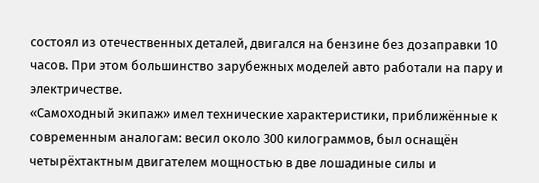состоял из отечественных деталей, двигался на бензине без дозаправки 10 часов. При этом большинство зарубежных моделей авто работали на пару и электричестве.
«Самоходный экипаж» имел технические характеристики, приближённые к современным аналогам: весил около 300 килограммов, был оснащён четырёхтактным двигателем мощностью в две лошадиные силы и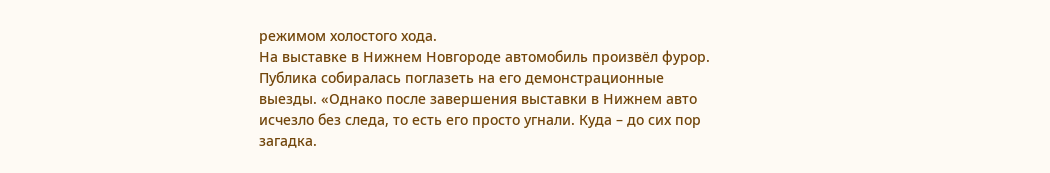режимом холостого хода.
На выставке в Нижнем Новгороде автомобиль произвёл фурор. Публика собиралась поглазеть на его демонстрационные выезды. «Однако после завершения выставки в Нижнем авто исчезло без следа, то есть его просто угнали. Куда – до сих пор загадка.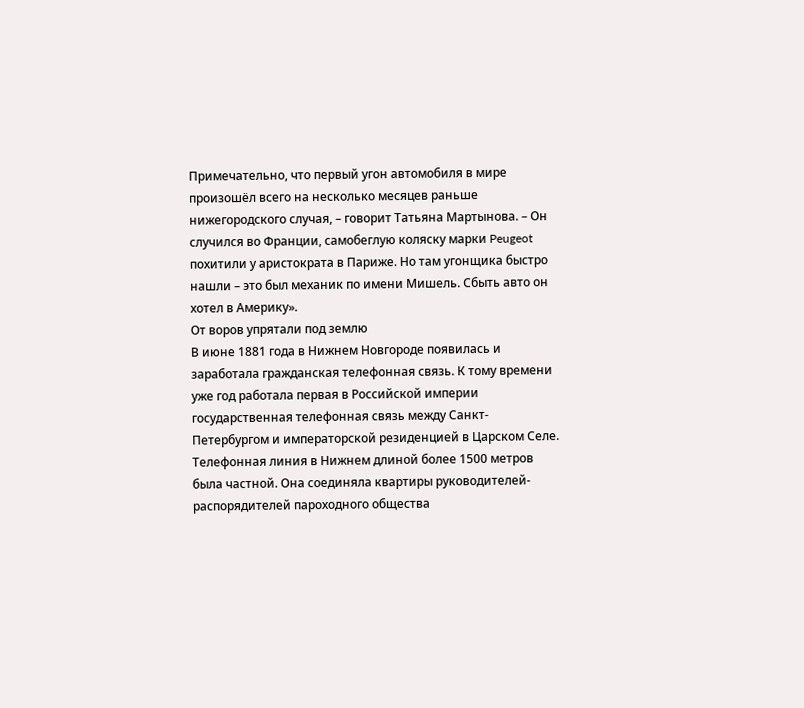Примечательно, что первый угон автомобиля в мире произошёл всего на несколько месяцев раньше нижегородского случая, – говорит Татьяна Мартынова. – Он случился во Франции, самобеглую коляску марки Peugeot похитили у аристократа в Париже. Но там угонщика быстро нашли – это был механик по имени Мишель. Сбыть авто он хотел в Америку».
От воров упрятали под землю
В июне 1881 года в Нижнем Новгороде появилась и заработала гражданская телефонная связь. К тому времени уже год работала первая в Российской империи государственная телефонная связь между Санкт-Петербургом и императорской резиденцией в Царском Селе.
Телефонная линия в Нижнем длиной более 1500 метров была частной. Она соединяла квартиры руководителей-распорядителей пароходного общества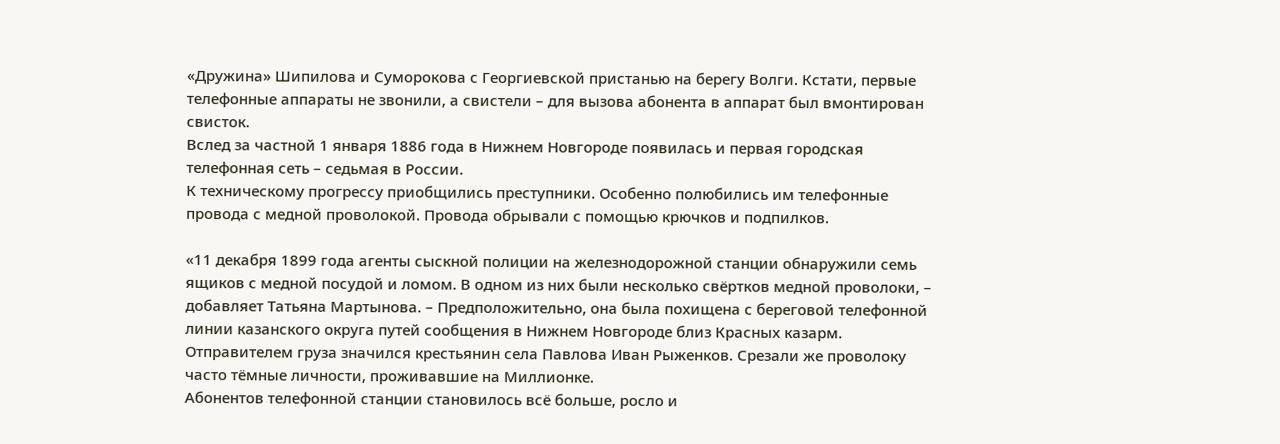«Дружина» Шипилова и Суморокова с Георгиевской пристанью на берегу Волги. Кстати, первые телефонные аппараты не звонили, а свистели – для вызова абонента в аппарат был вмонтирован свисток.
Вслед за частной 1 января 1886 года в Нижнем Новгороде появилась и первая городская телефонная сеть – седьмая в России.
К техническому прогрессу приобщились преступники. Особенно полюбились им телефонные провода с медной проволокой. Провода обрывали с помощью крючков и подпилков.

«11 декабря 1899 года агенты сыскной полиции на железнодорожной станции обнаружили семь ящиков с медной посудой и ломом. В одном из них были несколько свёртков медной проволоки, – добавляет Татьяна Мартынова. – Предположительно, она была похищена с береговой телефонной линии казанского округа путей сообщения в Нижнем Новгороде близ Красных казарм. Отправителем груза значился крестьянин села Павлова Иван Рыженков. Срезали же проволоку часто тёмные личности, проживавшие на Миллионке.
Абонентов телефонной станции становилось всё больше, росло и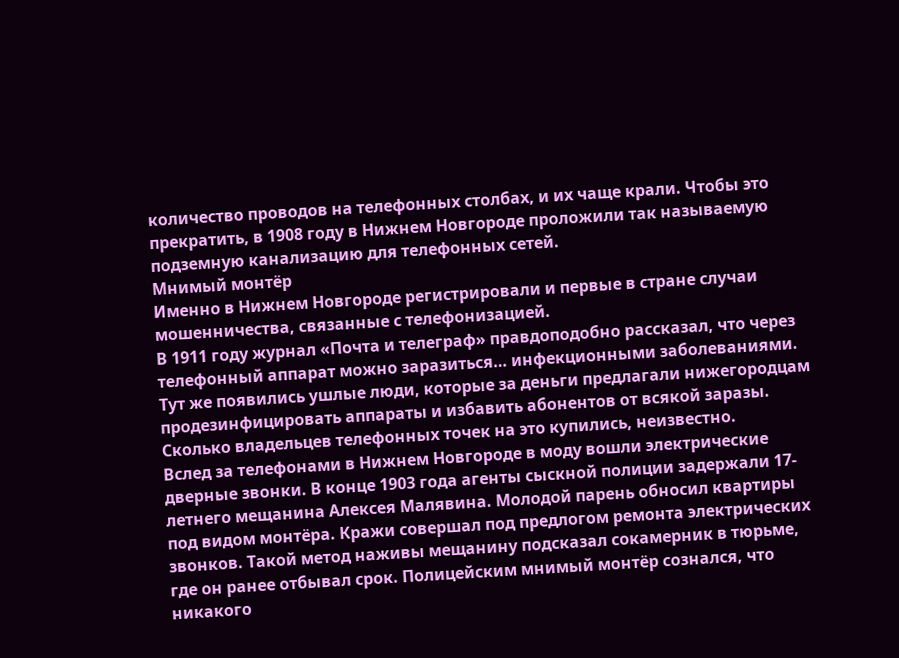количество проводов на телефонных столбах, и их чаще крали. Чтобы это прекратить, в 1908 году в Нижнем Новгороде проложили так называемую подземную канализацию для телефонных сетей.
Мнимый монтёр
Именно в Нижнем Новгороде регистрировали и первые в стране случаи мошенничества, связанные с телефонизацией.
В 1911 году журнал «Почта и телеграф» правдоподобно рассказал, что через телефонный аппарат можно заразиться… инфекционными заболеваниями. Тут же появились ушлые люди, которые за деньги предлагали нижегородцам продезинфицировать аппараты и избавить абонентов от всякой заразы. Сколько владельцев телефонных точек на это купились, неизвестно.
Вслед за телефонами в Нижнем Новгороде в моду вошли электрические дверные звонки. В конце 1903 года агенты сыскной полиции задержали 17-летнего мещанина Алексея Малявина. Молодой парень обносил квартиры под видом монтёра. Кражи совершал под предлогом ремонта электрических звонков. Такой метод наживы мещанину подсказал сокамерник в тюрьме, где он ранее отбывал срок. Полицейским мнимый монтёр сознался, что никакого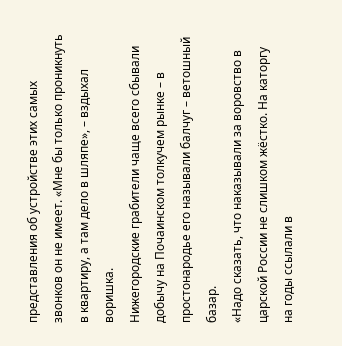представления об устройстве этих самых звонков он не имеет. «Мне бы только проникнуть в квартиру, а там дело в шляпе», – вздыхал воришка.
Нижегородские грабители чаще всего сбывали добычу на Почаинском толкучем рынке – в простонародье его называли балчуг – ветошный базар.
«Надо сказать, что наказывали за воровство в царской России не слишком жёстко. На каторгу на годы ссылали в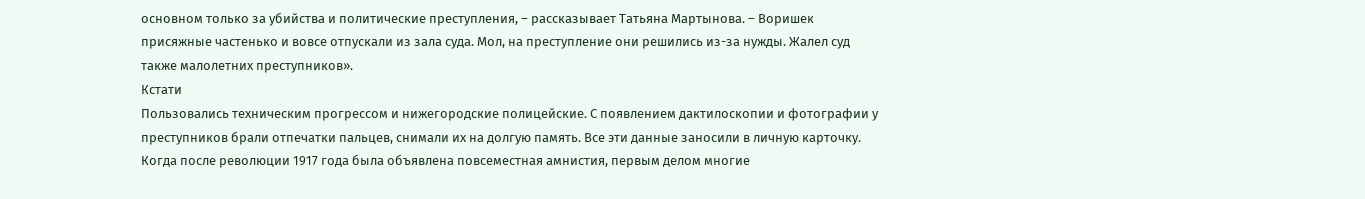основном только за убийства и политические преступления, – рассказывает Татьяна Мартынова. – Воришек присяжные частенько и вовсе отпускали из зала суда. Мол, на преступление они решились из-за нужды. Жалел суд также малолетних преступников».
Кстати
Пользовались техническим прогрессом и нижегородские полицейские. С появлением дактилоскопии и фотографии у преступников брали отпечатки пальцев, снимали их на долгую память. Все эти данные заносили в личную карточку.
Когда после революции 1917 года была объявлена повсеместная амнистия, первым делом многие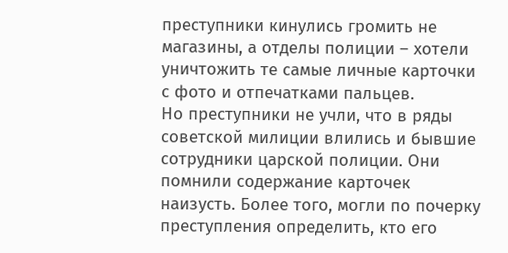преступники кинулись громить не магазины, а отделы полиции – хотели уничтожить те самые личные карточки с фото и отпечатками пальцев.
Но преступники не учли, что в ряды советской милиции влились и бывшие сотрудники царской полиции. Они помнили содержание карточек наизусть. Более того, могли по почерку преступления определить, кто его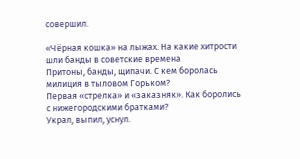совершил.

«Чёрная кошка» на лыжах. На какие хитрости шли банды в советские времена
Притоны, банды, щипачи. С кем боролась милиция в тыловом Горьком?
Первая «стрелка» и «заказняк». Как боролись с нижегородскими братками?
Украл, выпил, уснул.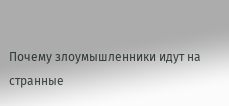Почему злоумышленники идут на странные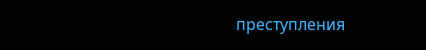преступления